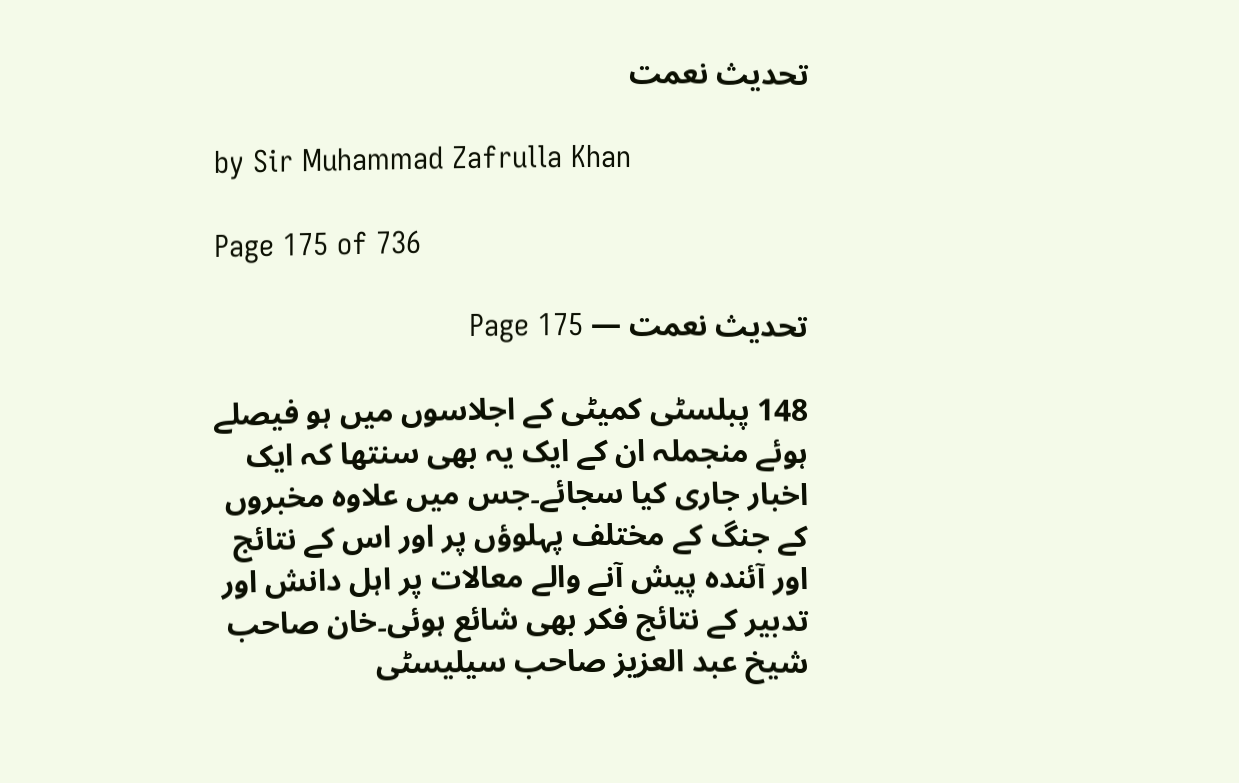تحدیث نعمت

by Sir Muhammad Zafrulla Khan

Page 175 of 736

تحدیث نعمت — Page 175

148 پبلسٹی کمیٹی کے اجلاسوں میں ہو فیصلے ہوئے منجملہ ان کے ایک یہ بھی سنتھا کہ ایک اخبار جاری کیا سجائے۔جس میں علاوہ مخبروں کے جنگ کے مختلف پہلوؤں پر اور اس کے نتائج اور آئندہ پیش آنے والے معالات پر اہل دانش اور تدبیر کے نتائج فکر بھی شائع ہوئی۔خان صاحب شیخ عبد العزیز صاحب سیلیسٹی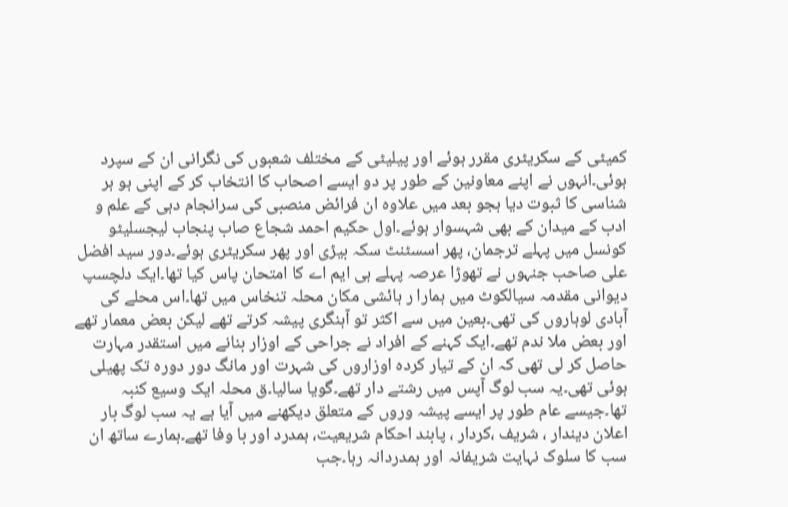کمیٹی کے سکریٹری مقرر ہوئے اور پیلیٹی کے مختلف شعبوں کی نگرانی ان کے سپرد ہوئی۔انہوں نے اپنے معاونین کے طور پر دو ایسے اصحاب کا انتخاب کر کے اپنی ہو ہر شناسی کا ثبوت دیا ہجو بعد میں علاوہ ان فرائض منصبی کی سرانجام دہی کے علم و ادب کے میدان کے بھی شہسوار ہوئے۔اول حکیم احمد شجاع صاب پنجاب لیجسلیٹو کونسل میں پہلے ترجمان، پھر اسسٹنٹ سکہ بیڑی اور پھر سکریٹری ہوئے۔دور سید افضل علی صاحب جنہوں نے تھوڑا عرصہ پہلے ہی ایم اے کا امتحان پاس کیا تھا۔ایک دلچسپ دیوانی مقدمہ سیالکوٹ میں ہمارا ر ہائشی مکان محلہ تنخاس میں تھا۔اس محلے کی آبادی لوہاروں کی تھی۔بعین میں سے اکثر تو آہنگری پیشہ کرتے تھے لیکن بعض معمار تھے اور بعض ملا ندم تھے۔ایک کہنے کے افراد نے جراحی کے اوزار بنانے میں استقدر مہارت حاصل کر لی تھی کہ ان کے تیار کردہ اوزاروں کی شہرت اور مانگ دور دورہ تک پھیلی ہوئی تھی۔یہ سب لوگ آپس میں رشتے دار تھے۔گویا سالیا۔ق محلہ ایک وسیع کنبہ تھا۔جیسے عام طور پر ایسے پیشہ وروں کے متعلق دیکھنے میں آیا ہے یہ سب لوگ بار اعلان دیندار ، شریف ،کردار ، پابند احکام شریعیت، ہمدرد اور با وفا تھے۔ہمارے ساتھ ان سب کا سلوک نہایت شریفانہ اور ہمدردانہ رہا۔جب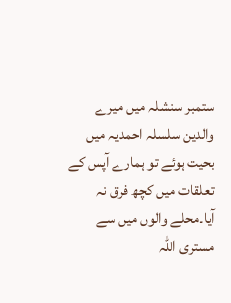ستمبر سنشلہ میں میرے والدین سلسلہ احمدیہ میں بحیت ہوئے تو ہمارے آپس کے تعلقات میں کچھ فرق نہ آیا۔محلے والوں میں سے مستری اللہ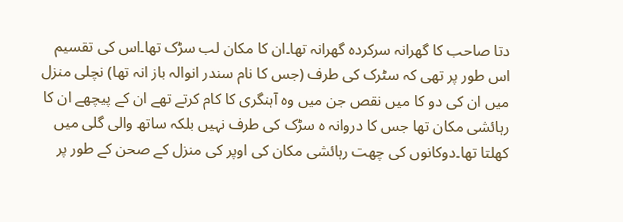دتا صاحب کا گھرانہ سرکردہ گھرانہ تھا۔ان کا مکان لب سڑک تھا۔اس کی تقسیم اس طور پر تھی کہ سٹرک کی طرف (جس کا نام سندر انوالہ باز انہ تھا) نچلی منزل میں ان کی دو کا میں نقص جن میں وہ آہنگری کا کام کرتے تھے ان کے پیچھے ان کا رہائشی مکان تھا جس کا دروانہ ہ سڑک کی طرف نہیں بلکہ ساتھ والی گلی میں کھلتا تھا۔دوکانوں کی چھت رہائشی مکان کی اوپر کی منزل کے صحن کے طور پر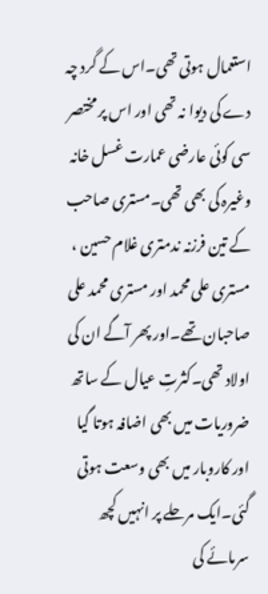استعمال ہوتی تھی۔اس کے گرد چہ دے کی دیوا نہ تھی اور اس پر مختصر سی کوئی عارضی عمارت غسل خانہ وغیرہ کی بھی تھی۔مستری صاحب کے تین فرزنہ ندمتری غلام حسین ، مستری علی محمد اور مستری محمد علی صاحبان تھے۔اور پھر آگے ان کی اولاد تھی۔کثرتِ عیال کے ساتھ ضروریات میں بھی اضافہ ہوتا گیا اور کاروبار میں بھی وسعت ہوتی گئی۔ایک مرحلے پر انہیں کچھ سرمائے کی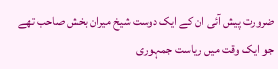ضرورت پیش آئی ان کے ایک دوست شیخ میران بخش صاحب تھے جو ایک وقت میں ریاست جمہوری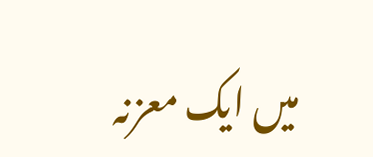میں ایک معزنہ